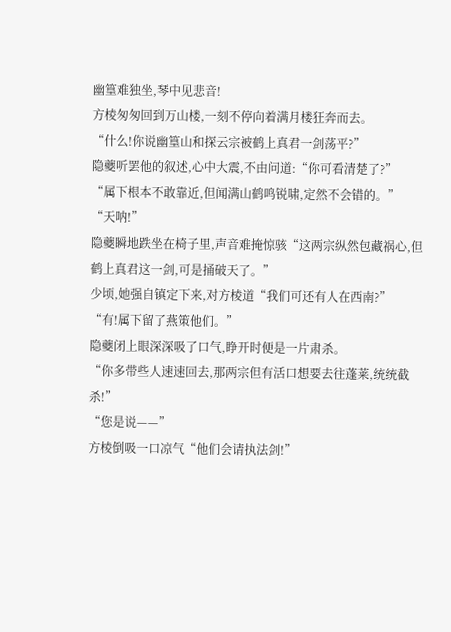幽篁难独坐,琴中见悲音!
方棱匆匆回到万山楼,一刻不停向着满月楼狂奔而去。
“什么!你说幽篁山和探云宗被鹤上真君一剑荡平?”
隐夔听罢他的叙述,心中大震,不由问道:“你可看清楚了?”
“属下根本不敢靠近,但闻满山鹤鸣锐啸,定然不会错的。”
“天呐!”
隐夔瞬地跌坐在椅子里,声音难掩惊骇“这两宗纵然包藏祸心,但鹤上真君这一剑,可是捅破天了。”
少顷,她强自镇定下来,对方棱道“我们可还有人在西南?”
“有!属下留了燕策他们。”
隐夔闭上眼深深吸了口气,睁开时便是一片肃杀。
“你多带些人速速回去,那两宗但有活口想要去往蓬莱,统统截杀!”
“您是说——”
方棱倒吸一口凉气“他们会请执法剑!”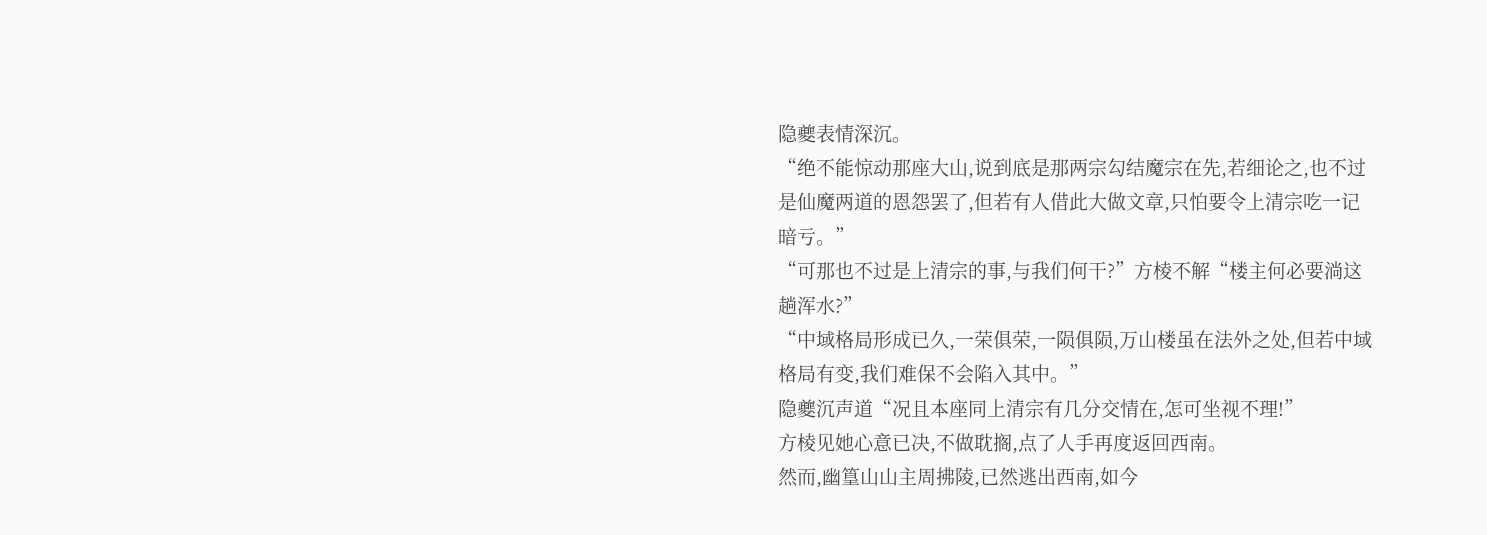隐夔表情深沉。
“绝不能惊动那座大山,说到底是那两宗勾结魔宗在先,若细论之,也不过是仙魔两道的恩怨罢了,但若有人借此大做文章,只怕要令上清宗吃一记暗亏。”
“可那也不过是上清宗的事,与我们何干?”方棱不解“楼主何必要淌这趟浑水?”
“中域格局形成已久,一荣俱荣,一陨俱陨,万山楼虽在法外之处,但若中域格局有变,我们难保不会陷入其中。”
隐夔沉声道“况且本座同上清宗有几分交情在,怎可坐视不理!”
方棱见她心意已决,不做耽搁,点了人手再度返回西南。
然而,幽篁山山主周拂陵,已然逃出西南,如今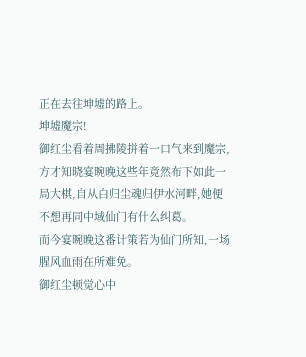正在去往坤墟的路上。
坤墟魔宗!
御红尘看着周拂陵拼着一口气来到魔宗,方才知晓宴晼晚这些年竟然布下如此一局大棋,自从白归尘魂归伊水河畔,她便不想再同中域仙门有什么纠葛。
而今宴晼晚这番计策若为仙门所知,一场腥风血雨在所难免。
御红尘顿觉心中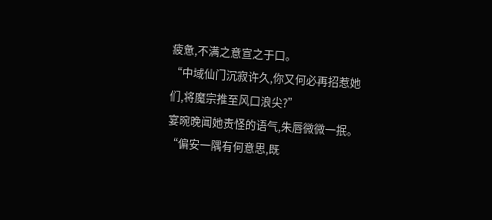疲惫,不满之意宣之于口。
“中域仙门沉寂许久,你又何必再招惹她们,将魔宗推至风口浪尖?”
宴晼晚闻她责怪的语气,朱唇微微一抿。
“偏安一隅有何意思,既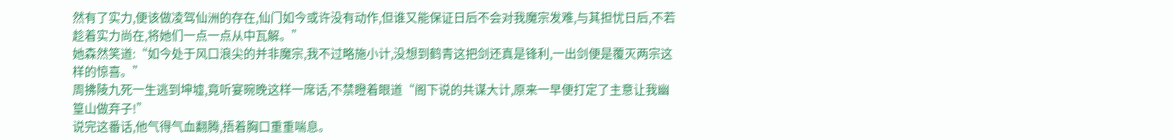然有了实力,便该做凌驾仙洲的存在,仙门如今或许没有动作,但谁又能保证日后不会对我魔宗发难,与其担忧日后,不若趁着实力尚在,将她们一点一点从中瓦解。”
她森然笑道:“如今处于风口浪尖的并非魔宗,我不过略施小计,没想到鹤青这把剑还真是锋利,一出剑便是覆灭两宗这样的惊喜。”
周拂陵九死一生逃到坤墟,竟听宴晼晚这样一席话,不禁瞪着眼道“阁下说的共谋大计,原来一早便打定了主意让我幽篁山做弃子!”
说完这番话,他气得气血翻腾,捂着胸口重重喘息。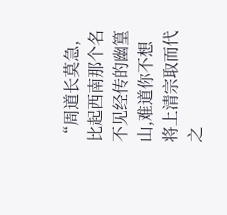“周道长莫急,比起西南那个名不见经传的幽篁山,难道你不想将上清宗取而代之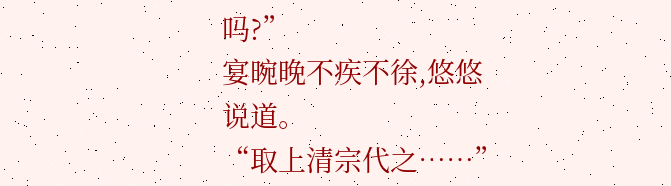吗?”
宴晼晚不疾不徐,悠悠说道。
“取上清宗代之……”